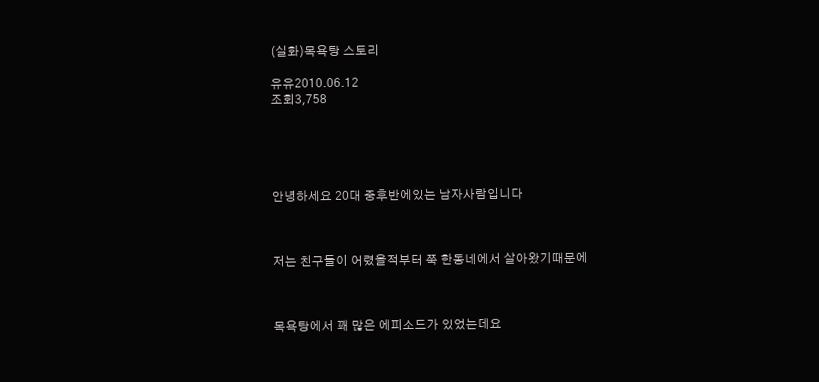(실화)목욕탕 스토리

유유2010.06.12
조회3,758





안녕하세요 20대 중후반에있는 남자사람입니다



저는 친구들이 어렸을적부터 쭉 한동네에서 살아왔기때문에



목욕탕에서 꽤 많은 에피소드가 있었는데요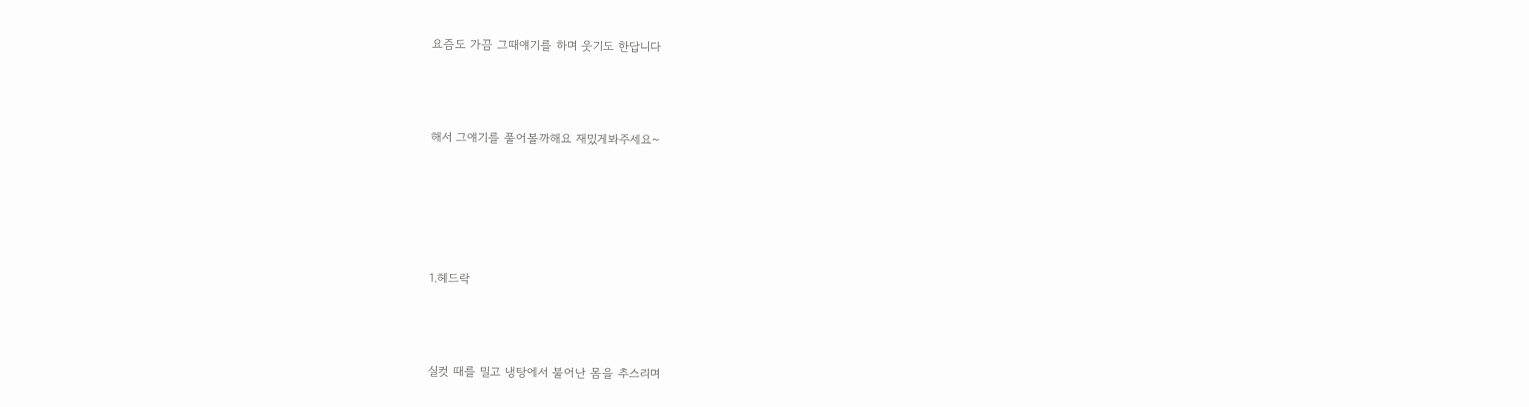요즘도 가끔 그때얘기를 하며 웃기도 한답니다



해서 그얘기를 풀어볼까해요 재밌게봐주세요~





1.헤드락



실컷 때를 밀고 냉탕에서 불어난 몸을 추스리며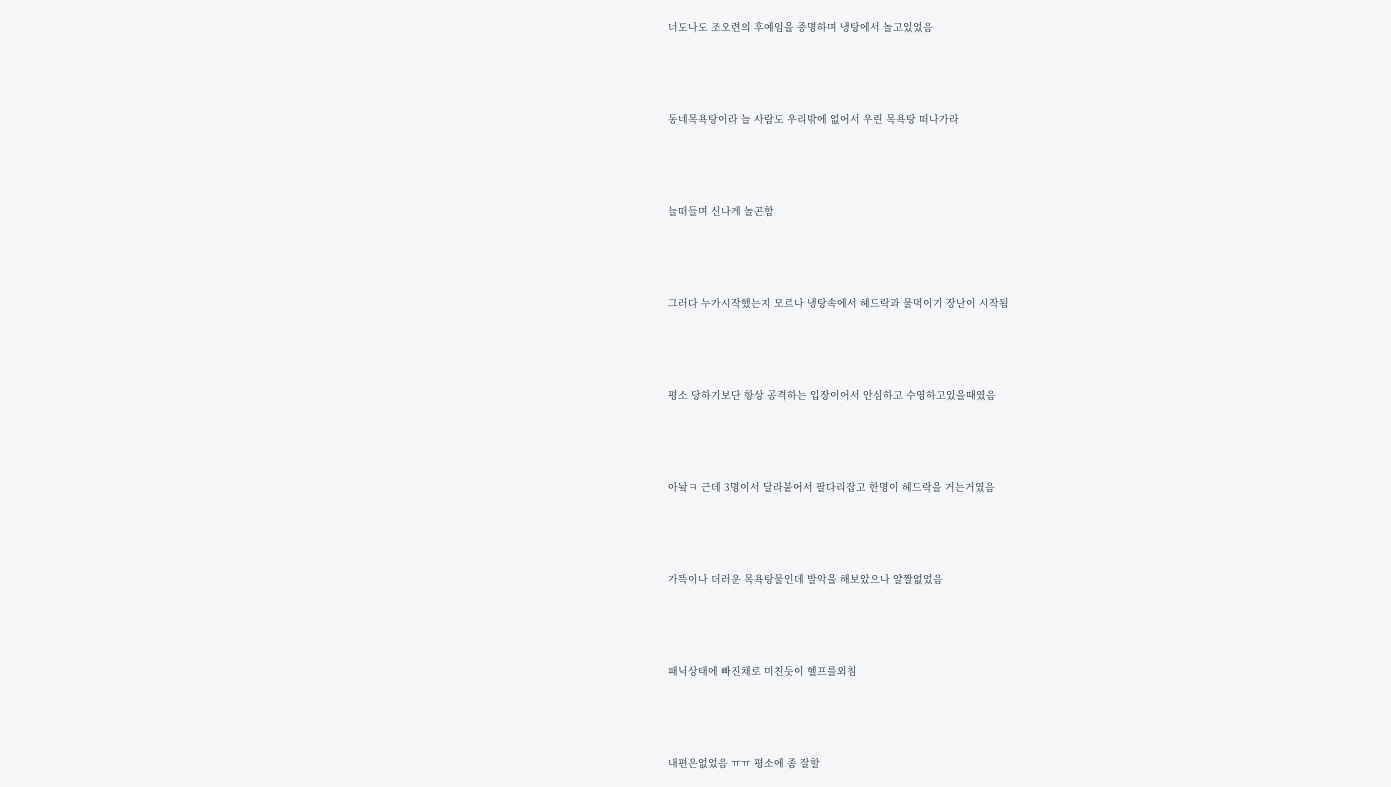너도나도 조오련의 후예임을 증명하며 냉탕에서 놀고있었음



동네목욕탕이라 늘 사람도 우리밖에 없어서 우린 목욕탕 떠나가라



늘떠들며 신나게 놀곤함



그러다 누가시작했는지 모르나 냉탕속에서 헤드락과 물먹이기 장난이 시작됨



평소 당하기보단 항상 공격하는 입장이어서 안심하고 수영하고있을때였음



아놬ㅋ 근데 3명이서 달라붙어서 팔다리잡고 한명이 헤드락을 거는거였음



가뜩이나 더러운 목욕탕물인데 발악을 해보았으나 얄짤없었음



패닉상태에 빠진채로 미친듯이 헬프를외침



내편은없었음 ㅠㅠ 평소에 좀 잘할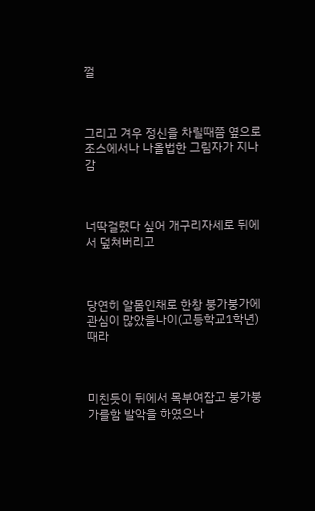껄



그리고 겨우 정신을 차릴때쯤 옆으로 조스에서나 나올법한 그림자가 지나감



너딱걸렸다 싶어 개구리자세로 뒤에서 덮쳐버리고



당연히 알몸인채로 한창 붕가붕가에 관심이 많았을나이(고등학교1학년)때라



미친듯이 뒤에서 목부여잡고 붕가붕가를함 발악을 하였으나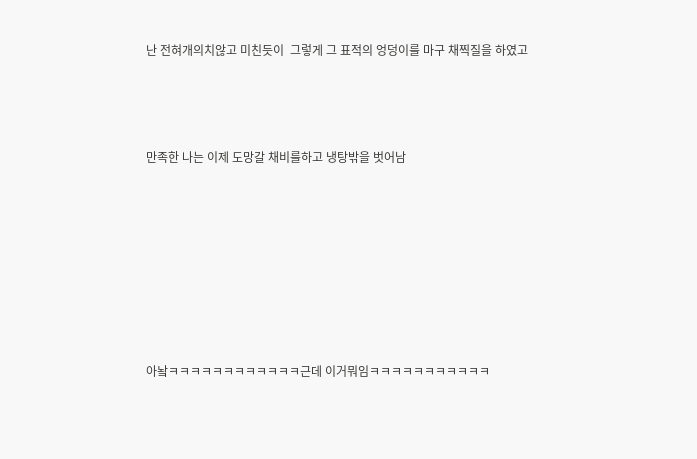난 전혀개의치않고 미친듯이  그렇게 그 표적의 엉덩이를 마구 채찍질을 하였고



만족한 나는 이제 도망갈 채비를하고 냉탕밖을 벗어남







아놬ㅋㅋㅋㅋㅋㅋㅋㅋㅋㅋㅋㅋ근데 이거뭐임ㅋㅋㅋㅋㅋㅋㅋㅋㅋㅋㅋ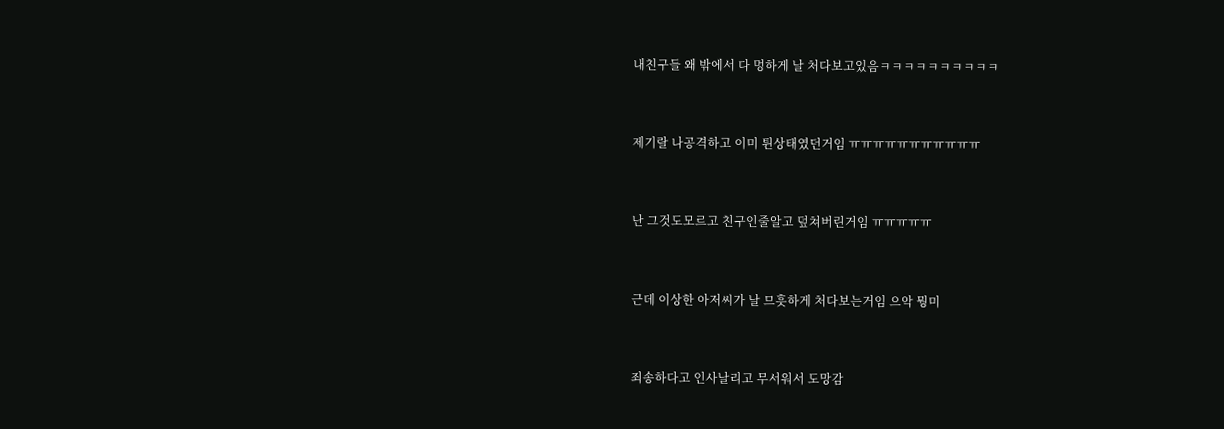내친구들 왜 밖에서 다 멍하게 날 처다보고있음ㅋㅋㅋㅋㅋㅋㅋㅋㅋㅋ



제기랄 나공격하고 이미 튄상태였던거임 ㅠㅠㅠㅠㅠㅠㅠㅠㅠㅠㅠ



난 그것도모르고 친구인줄알고 덮쳐버린거임 ㅠㅠㅠㅠㅠ



근데 이상한 아저씨가 날 므흣하게 처다보는거임 으악 뭥미



죄송하다고 인사날리고 무서워서 도망감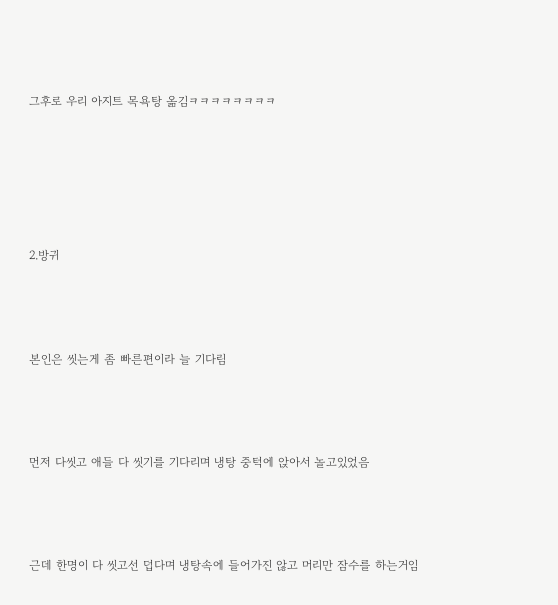그후로 우리 아지트 목욕탕 옮김ㅋㅋㅋㅋㅋㅋㅋㅋ





2.방귀



본인은 씻는게 좀 빠른편이라 늘 기다림



먼저 다씻고 애들 다 씻기를 기다리며 냉탕 중턱에 앉아서 놀고있었음



근데 한명이 다 씻고선 덥다며 냉탕속에 들어가진 않고 머리만 잠수를 하는거임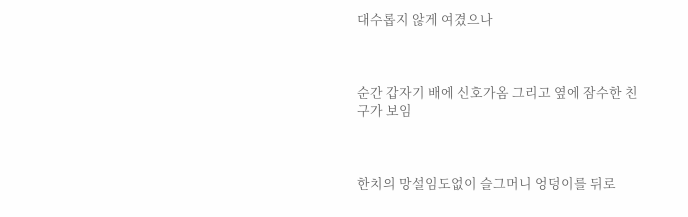대수롭지 않게 여겼으나



순간 갑자기 배에 신호가옴 그리고 옆에 잠수한 친구가 보임



한치의 망설임도없이 슬그머니 엉덩이를 뒤로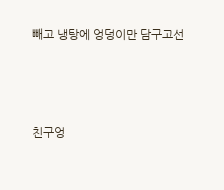빼고 냉탕에 엉덩이만 담구고선



친구엉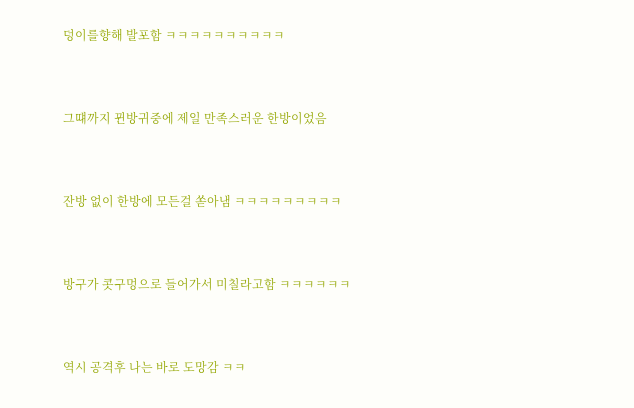덩이를향해 발포함 ㅋㅋㅋㅋㅋㅋㅋㅋㅋㅋ



그떄까지 뀐방귀중에 제일 만족스러운 한방이었음



잔방 없이 한방에 모든걸 쏟아냄 ㅋㅋㅋㅋㅋㅋㅋㅋㅋ



방구가 콧구멍으로 들어가서 미칠라고함 ㅋㅋㅋㅋㅋㅋ



역시 공격후 나는 바로 도망감 ㅋㅋ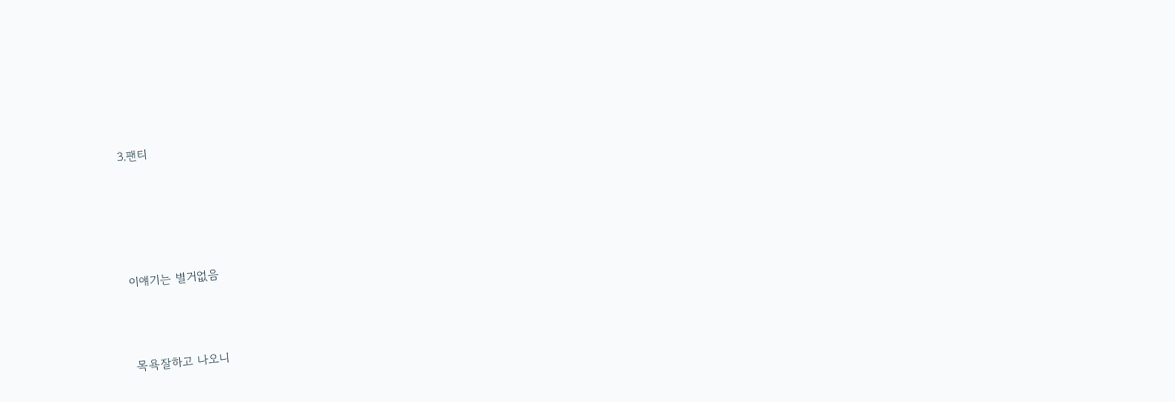3.팬티





이얘기는 별거없음



목욕잘하고 나오니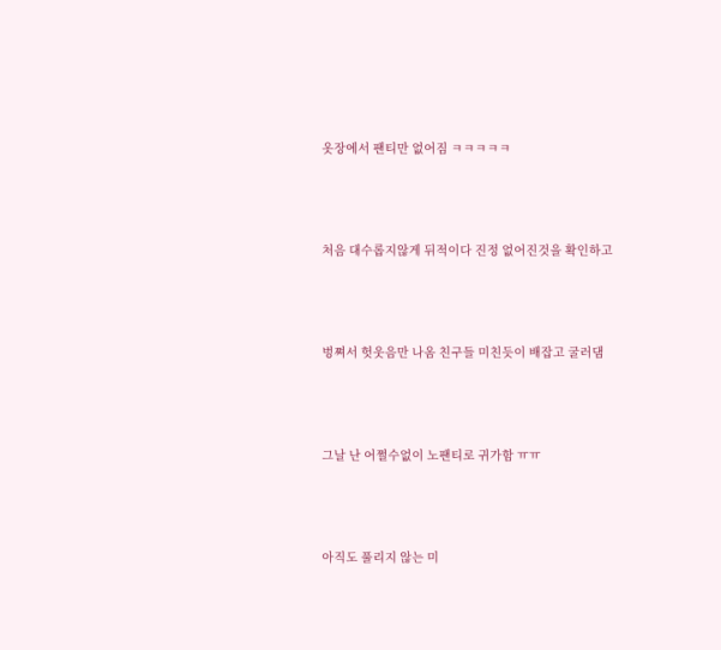옷장에서 팬티만 없어짐 ㅋㅋㅋㅋㅋ



처음 대수롭지않게 뒤적이다 진정 없어진것을 확인하고



벙쪄서 헛웃음만 나옴 친구들 미친듯이 배잡고 굴러댐



그날 난 어쩔수없이 노팬티로 귀가함 ㅠㅠ



아직도 풀리지 않는 미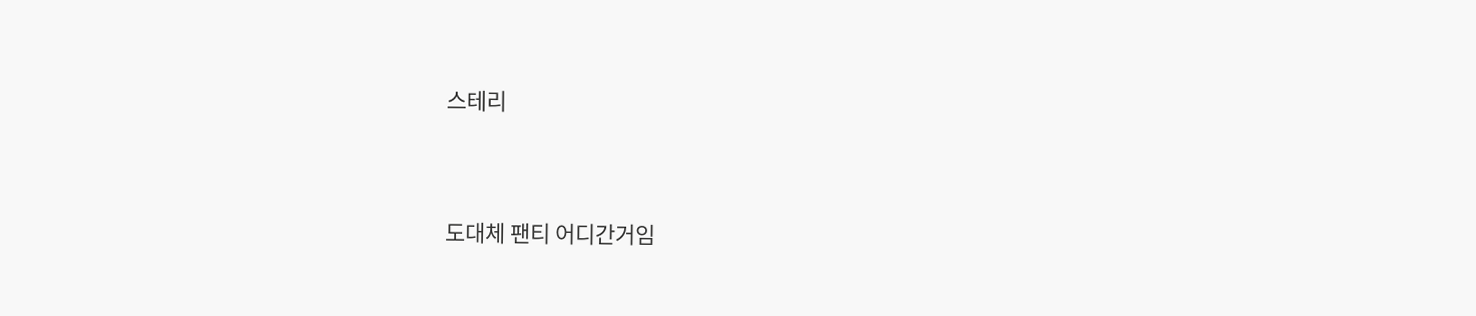스테리



도대체 팬티 어디간거임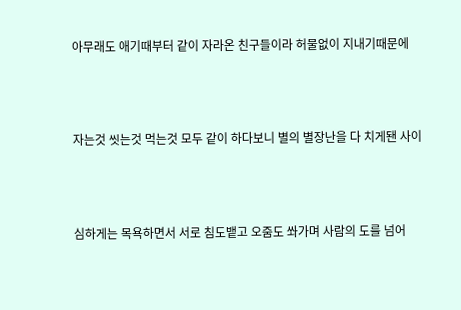아무래도 애기때부터 같이 자라온 친구들이라 허물없이 지내기때문에



자는것 씻는것 먹는것 모두 같이 하다보니 별의 별장난을 다 치게됀 사이



심하게는 목욕하면서 서로 침도뱉고 오줌도 쏴가며 사람의 도를 넘어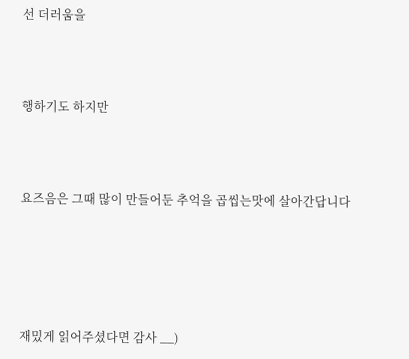선 더러움을



행하기도 하지만



요즈음은 그때 많이 만들어둔 추억을 곱씹는맛에 살아간답니다





재밌게 읽어주셨다면 감사 __)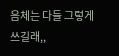음체는 다들 그렇게 쓰길래,,